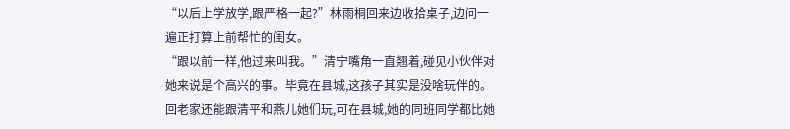“以后上学放学,跟严格一起?”林雨桐回来边收拾桌子,边问一遍正打算上前帮忙的闺女。
“跟以前一样,他过来叫我。”清宁嘴角一直翘着,碰见小伙伴对她来说是个高兴的事。毕竟在县城,这孩子其实是没啥玩伴的。回老家还能跟清平和燕儿她们玩,可在县城,她的同班同学都比她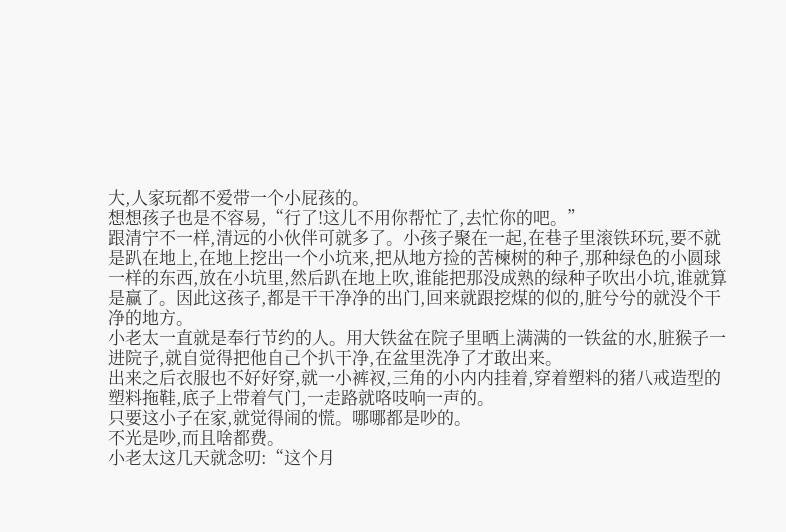大,人家玩都不爱带一个小屁孩的。
想想孩子也是不容易,“行了!这儿不用你帮忙了,去忙你的吧。”
跟清宁不一样,清远的小伙伴可就多了。小孩子聚在一起,在巷子里滚铁环玩,要不就是趴在地上,在地上挖出一个小坑来,把从地方捡的苦楝树的种子,那种绿色的小圆球一样的东西,放在小坑里,然后趴在地上吹,谁能把那没成熟的绿种子吹出小坑,谁就算是赢了。因此这孩子,都是干干净净的出门,回来就跟挖煤的似的,脏兮兮的就没个干净的地方。
小老太一直就是奉行节约的人。用大铁盆在院子里晒上满满的一铁盆的水,脏猴子一进院子,就自觉得把他自己个扒干净,在盆里洗净了才敢出来。
出来之后衣服也不好好穿,就一小裤衩,三角的小内内挂着,穿着塑料的猪八戒造型的塑料拖鞋,底子上带着气门,一走路就咯吱响一声的。
只要这小子在家,就觉得闹的慌。哪哪都是吵的。
不光是吵,而且啥都费。
小老太这几天就念叨:“这个月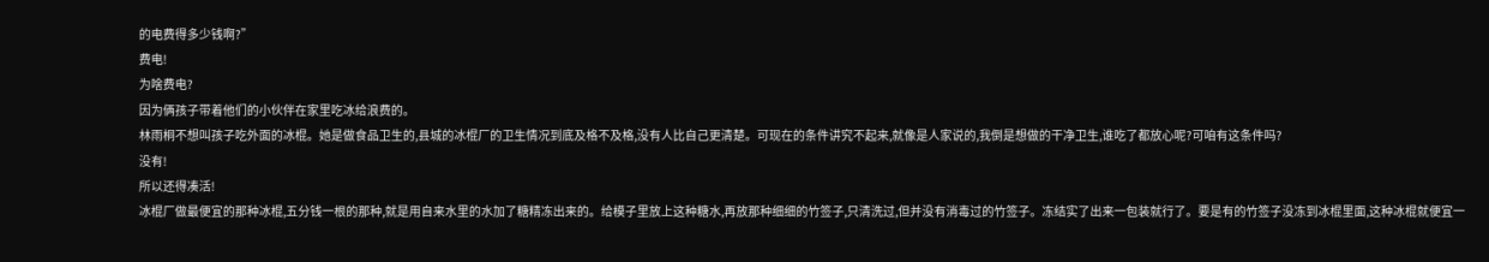的电费得多少钱啊?”
费电!
为啥费电?
因为俩孩子带着他们的小伙伴在家里吃冰给浪费的。
林雨桐不想叫孩子吃外面的冰棍。她是做食品卫生的,县城的冰棍厂的卫生情况到底及格不及格,没有人比自己更清楚。可现在的条件讲究不起来,就像是人家说的,我倒是想做的干净卫生,谁吃了都放心呢?可咱有这条件吗?
没有!
所以还得凑活!
冰棍厂做最便宜的那种冰棍,五分钱一根的那种,就是用自来水里的水加了糖精冻出来的。给模子里放上这种糖水,再放那种细细的竹签子,只清洗过,但并没有消毒过的竹签子。冻结实了出来一包装就行了。要是有的竹签子没冻到冰棍里面,这种冰棍就便宜一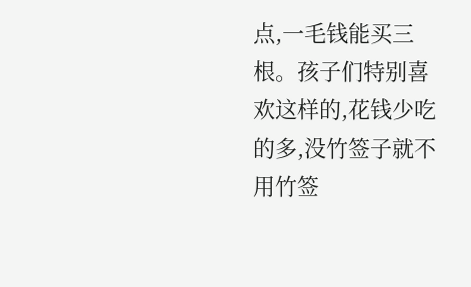点,一毛钱能买三根。孩子们特别喜欢这样的,花钱少吃的多,没竹签子就不用竹签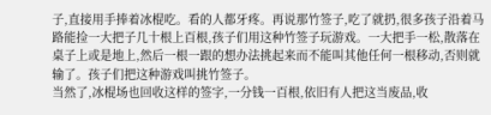子,直接用手捧着冰棍吃。看的人都牙疼。再说那竹签子,吃了就扔,很多孩子沿着马路能捡一大把子几十根上百根,孩子们用这种竹签子玩游戏。一大把手一松,散落在桌子上或是地上,然后一根一跟的想办法挑起来而不能叫其他任何一根移动,否则就输了。孩子们把这种游戏叫挑竹签子。
当然了,冰棍场也回收这样的签字,一分钱一百根,依旧有人把这当废品,收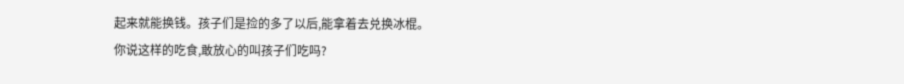起来就能换钱。孩子们是捡的多了以后,能拿着去兑换冰棍。
你说这样的吃食,敢放心的叫孩子们吃吗?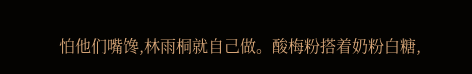怕他们嘴馋,林雨桐就自己做。酸梅粉搭着奶粉白糖,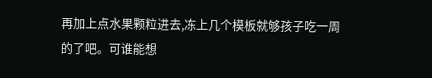再加上点水果颗粒进去,冻上几个模板就够孩子吃一周的了吧。可谁能想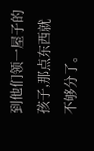到他们领一屋子的孩子,那点东西就不够分了。